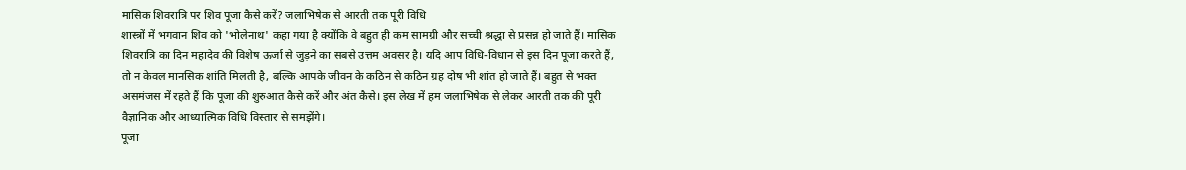मासिक शिवरात्रि पर शिव पूजा कैसे करें? जलाभिषेक से आरती तक पूरी विधि
शास्त्रों में भगवान शिव को 'भोलेनाथ' कहा गया है क्योंकि वे बहुत ही कम सामग्री और सच्ची श्रद्धा से प्रसन्न हो जाते हैं। मासिक शिवरात्रि का दिन महादेव की विशेष ऊर्जा से जुड़ने का सबसे उत्तम अवसर है। यदि आप विधि-विधान से इस दिन पूजा करते हैं, तो न केवल मानसिक शांति मिलती है, बल्कि आपके जीवन के कठिन से कठिन ग्रह दोष भी शांत हो जाते हैं। बहुत से भक्त असमंजस में रहते हैं कि पूजा की शुरुआत कैसे करें और अंत कैसे। इस लेख में हम जलाभिषेक से लेकर आरती तक की पूरी वैज्ञानिक और आध्यात्मिक विधि विस्तार से समझेंगे।
पूजा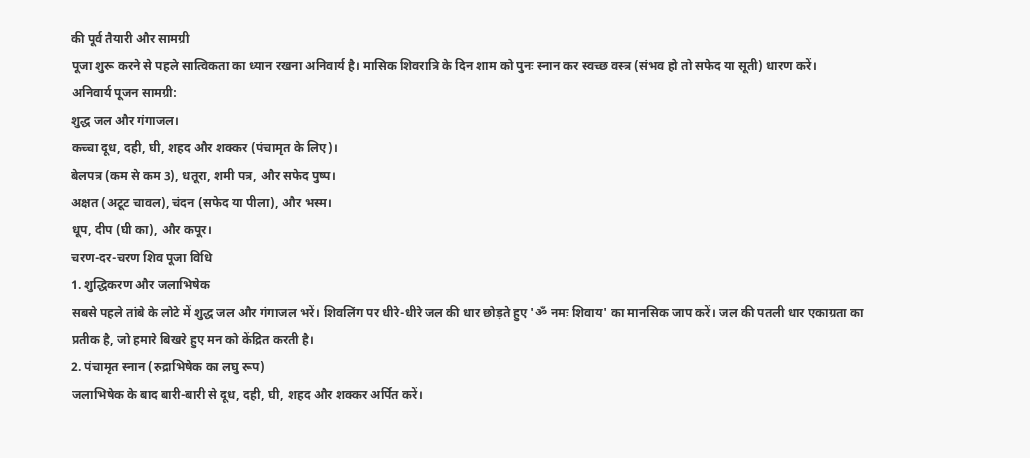की पूर्व तैयारी और सामग्री
पूजा शुरू करने से पहले सात्विकता का ध्यान रखना अनिवार्य है। मासिक शिवरात्रि के दिन शाम को पुनः स्नान कर स्वच्छ वस्त्र (संभव हो तो सफेद या सूती) धारण करें।
अनिवार्य पूजन सामग्री:
शुद्ध जल और गंगाजल।
कच्चा दूध, दही, घी, शहद और शक्कर (पंचामृत के लिए)।
बेलपत्र (कम से कम 3), धतूरा, शमी पत्र, और सफेद पुष्प।
अक्षत (अटूट चावल), चंदन (सफेद या पीला), और भस्म।
धूप, दीप (घी का), और कपूर।
चरण-दर-चरण शिव पूजा विधि
1. शुद्धिकरण और जलाभिषेक
सबसे पहले तांबे के लोटे में शुद्ध जल और गंगाजल भरें। शिवलिंग पर धीरे-धीरे जल की धार छोड़ते हुए 'ॐ नमः शिवाय' का मानसिक जाप करें। जल की पतली धार एकाग्रता का प्रतीक है, जो हमारे बिखरे हुए मन को केंद्रित करती है।
2. पंचामृत स्नान (रुद्राभिषेक का लघु रूप)
जलाभिषेक के बाद बारी-बारी से दूध, दही, घी, शहद और शक्कर अर्पित करें।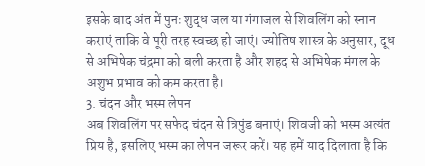इसके बाद अंत में पुनः शुद्ध जल या गंगाजल से शिवलिंग को स्नान कराएं ताकि वे पूरी तरह स्वच्छ हो जाएं। ज्योतिष शास्त्र के अनुसार, दूध से अभिषेक चंद्रमा को बली करता है और शहद से अभिषेक मंगल के अशुभ प्रभाव को कम करता है।
3. चंदन और भस्म लेपन
अब शिवलिंग पर सफेद चंदन से त्रिपुंड बनाएं। शिवजी को भस्म अत्यंत प्रिय है, इसलिए भस्म का लेपन जरूर करें। यह हमें याद दिलाता है कि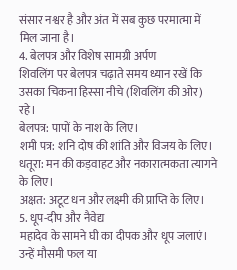संसार नश्वर है और अंत में सब कुछ परमात्मा में मिल जाना है।
4. बेलपत्र और विशेष सामग्री अर्पण
शिवलिंग पर बेलपत्र चढ़ाते समय ध्यान रखें कि उसका चिकना हिस्सा नीचे (शिवलिंग की ओर) रहे।
बेलपत्र: पापों के नाश के लिए।
शमी पत्र: शनि दोष की शांति और विजय के लिए।
धतूरा: मन की कड़वाहट और नकारात्मकता त्यागने के लिए।
अक्षत: अटूट धन और लक्ष्मी की प्राप्ति के लिए।
5. धूप-दीप और नैवेद्य
महादेव के सामने घी का दीपक और धूप जलाएं। उन्हें मौसमी फल या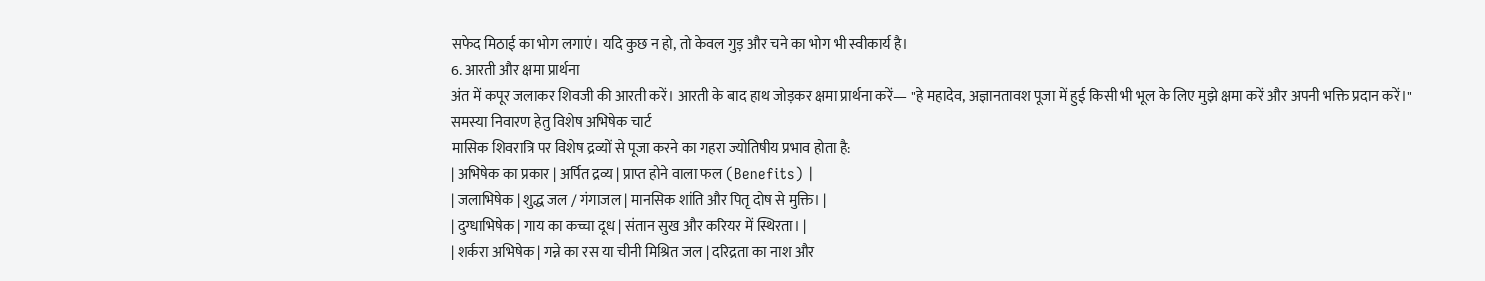सफेद मिठाई का भोग लगाएं। यदि कुछ न हो, तो केवल गुड़ और चने का भोग भी स्वीकार्य है।
6. आरती और क्षमा प्रार्थना
अंत में कपूर जलाकर शिवजी की आरती करें। आरती के बाद हाथ जोड़कर क्षमा प्रार्थना करें— "हे महादेव, अज्ञानतावश पूजा में हुई किसी भी भूल के लिए मुझे क्षमा करें और अपनी भक्ति प्रदान करें।"
समस्या निवारण हेतु विशेष अभिषेक चार्ट
मासिक शिवरात्रि पर विशेष द्रव्यों से पूजा करने का गहरा ज्योतिषीय प्रभाव होता है:
| अभिषेक का प्रकार | अर्पित द्रव्य | प्राप्त होने वाला फल (Benefits) |
| जलाभिषेक | शुद्ध जल / गंगाजल | मानसिक शांति और पितृ दोष से मुक्ति। |
| दुग्धाभिषेक | गाय का कच्चा दूध | संतान सुख और करियर में स्थिरता। |
| शर्करा अभिषेक | गन्ने का रस या चीनी मिश्रित जल | दरिद्रता का नाश और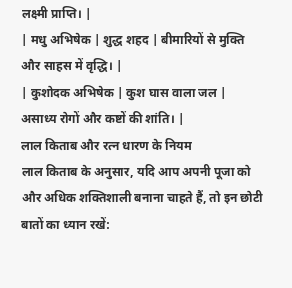लक्ष्मी प्राप्ति। |
| मधु अभिषेक | शुद्ध शहद | बीमारियों से मुक्ति और साहस में वृद्धि। |
| कुशोदक अभिषेक | कुश घास वाला जल | असाध्य रोगों और कष्टों की शांति। |
लाल किताब और रत्न धारण के नियम
लाल किताब के अनुसार, यदि आप अपनी पूजा को और अधिक शक्तिशाली बनाना चाहते हैं, तो इन छोटी बातों का ध्यान रखें: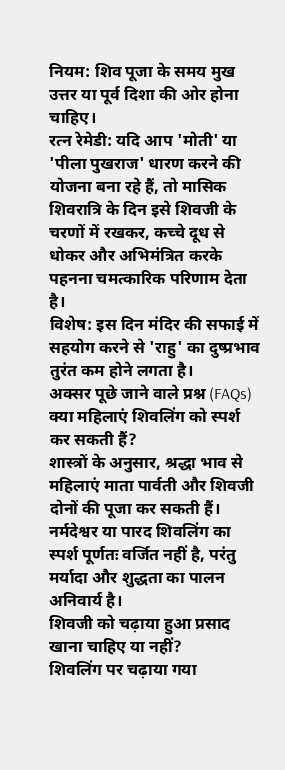नियम: शिव पूजा के समय मुख उत्तर या पूर्व दिशा की ओर होना चाहिए।
रत्न रेमेडी: यदि आप 'मोती' या 'पीला पुखराज' धारण करने की योजना बना रहे हैं, तो मासिक शिवरात्रि के दिन इसे शिवजी के चरणों में रखकर, कच्चे दूध से धोकर और अभिमंत्रित करके पहनना चमत्कारिक परिणाम देता है।
विशेष: इस दिन मंदिर की सफाई में सहयोग करने से 'राहु' का दुष्प्रभाव तुरंत कम होने लगता है।
अक्सर पूछे जाने वाले प्रश्न (FAQs)
क्या महिलाएं शिवलिंग को स्पर्श कर सकती हैं?
शास्त्रों के अनुसार, श्रद्धा भाव से महिलाएं माता पार्वती और शिवजी दोनों की पूजा कर सकती हैं। नर्मदेश्वर या पारद शिवलिंग का स्पर्श पूर्णतः वर्जित नहीं है, परंतु मर्यादा और शुद्धता का पालन अनिवार्य है।
शिवजी को चढ़ाया हुआ प्रसाद खाना चाहिए या नहीं?
शिवलिंग पर चढ़ाया गया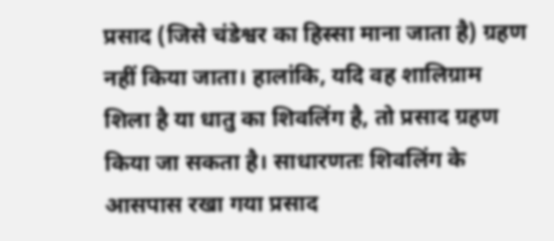प्रसाद (जिसे चंडेश्वर का हिस्सा माना जाता है) ग्रहण नहीं किया जाता। हालांकि, यदि वह शालिग्राम शिला है या धातु का शिवलिंग है, तो प्रसाद ग्रहण किया जा सकता है। साधारणतः शिवलिंग के आसपास रखा गया प्रसाद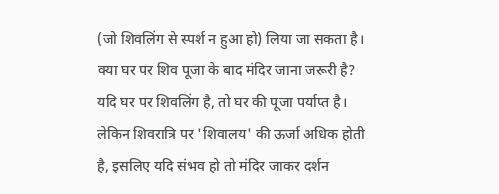(जो शिवलिंग से स्पर्श न हुआ हो) लिया जा सकता है।
क्या घर पर शिव पूजा के बाद मंदिर जाना जरूरी है?
यदि घर पर शिवलिंग है, तो घर की पूजा पर्याप्त है। लेकिन शिवरात्रि पर 'शिवालय' की ऊर्जा अधिक होती है, इसलिए यदि संभव हो तो मंदिर जाकर दर्शन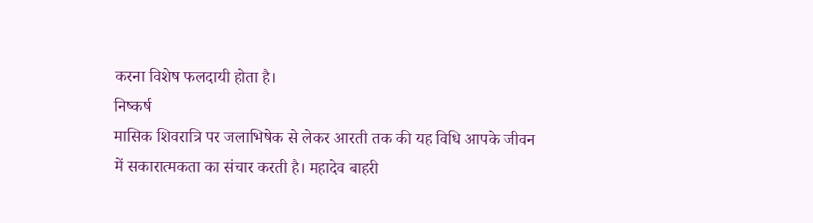करना विशेष फलदायी होता है।
निष्कर्ष
मासिक शिवरात्रि पर जलाभिषेक से लेकर आरती तक की यह विधि आपके जीवन में सकारात्मकता का संचार करती है। महादेव बाहरी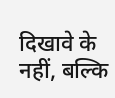दिखावे के नहीं, बल्कि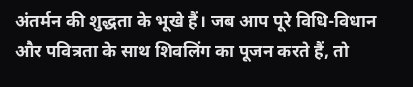अंतर्मन की शुद्धता के भूखे हैं। जब आप पूरे विधि-विधान और पवित्रता के साथ शिवलिंग का पूजन करते हैं, तो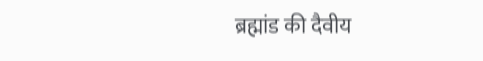ब्रह्मांड की दैवीय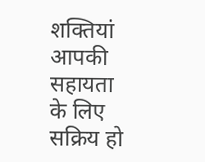शक्तियां आपकी सहायता के लिए सक्रिय हो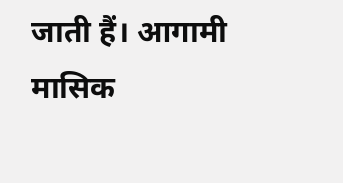जाती हैं। आगामी मासिक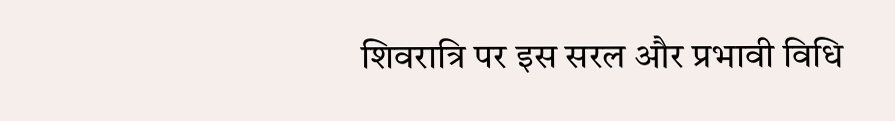शिवरात्रि पर इस सरल और प्रभावी विधि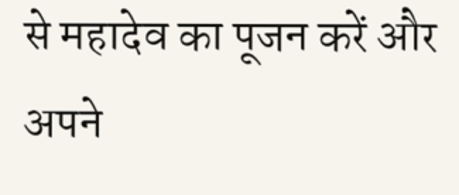से महादेव का पूजन करें और अपने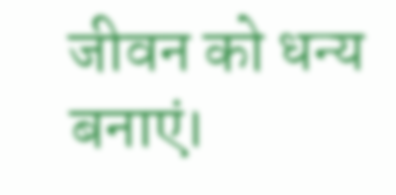जीवन को धन्य बनाएं।